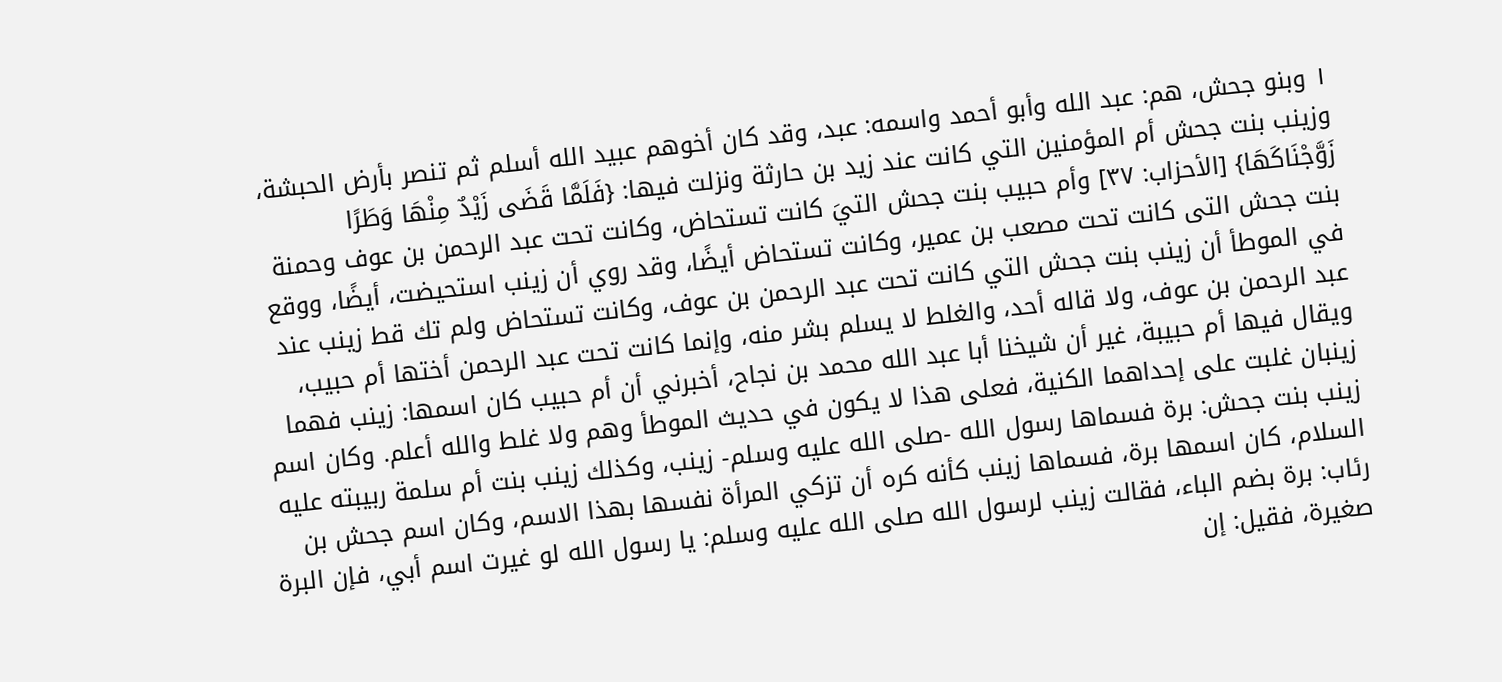١ وبنو جحش، هم: عبد الله وأبو أحمد واسمه: عبد، وقد كان أخوهم عبيد الله أسلم ثم تنصر بأرض الحبشة، وزينب بنت جحش أم المؤمنين التي كانت عند زيد بن حارثة ونزلت فيها: {فَلَمَّا قَضَى زَيْدٌ مِنْهَا وَطَرًا زَوَّجْنَاكَهَا} [الأحزاب: ٣٧] وأم حبيب بنت جحش التيَ كانت تستحاض، وكانت تحت عبد الرحمن بن عوف وحمنة بنت جحش التى كانت تحت مصعب بن عمير، وكانت تستحاض أيضًا، وقد روي أن زينب استحيضت، أيضًا، ووقع في الموطأ أن زينب بنت جحش التي كانت تحت عبد الرحمن بن عوف، وكانت تستحاض ولم تك قط زينب عند عبد الرحمن بن عوف، ولا قاله أحد، والغلط لا يسلم بشر منه، وإنما كانت تحت عبد الرحمن أختها أم حبيب، ويقال فيها أم حبيبة، غير أن شيخنا أبا عبد الله محمد بن نجاح، أخبرني أن أم حبيب كان اسمها: زينب فهما زينبان غلبت على إحداهما الكنية، فعلى هذا لا يكون في حديث الموطأ وهم ولا غلط والله أعلم. وكان اسم زينب بنت جحش: برة فسماها رسول الله -صلى الله عليه وسلم- زينب، وكذلك زينب بنت أم سلمة ربيبته عليه السلام، كان اسمها برة، فسماها زينب كأنه كره أن تزكي المرأة نفسها بهذا الاسم، وكان اسم جحش بن رئاب: برة بضم الباء، فقالت زينب لرسول الله صلى الله عليه وسلم: يا رسول الله لو غيرت اسم أبي، فإن البرة صغيرة، فقيل: إن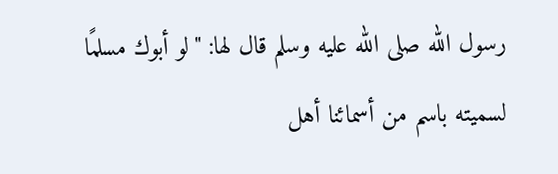رسول الله صلى الله عليه وسلم قال لها: "لو أبوك مسلمًا لسميته باسم من أسمائنا أهل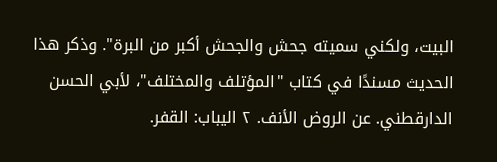البيت، ولكني سميته جحش والجحش أكبر من البرة". وذكر هذا الحديث مسندًا في كتاب "المؤتلف والمختلف"، لأبي الحسن الدارقطني. عن الروض الأنف. ٢ اليباب: القفر.